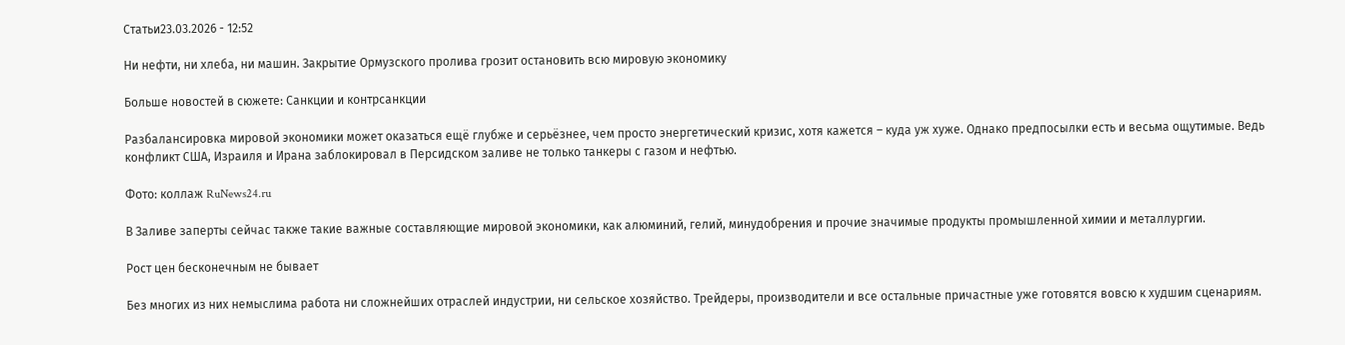Статьи23.03.2026 - 12:52

Ни нефти, ни хлеба, ни машин. Закрытие Ормузского пролива грозит остановить всю мировую экономику

Больше новостей в сюжете: Санкции и контрсанкции

Разбалансировка мировой экономики может оказаться ещё глубже и серьёзнее, чем просто энергетический кризис, хотя кажется – куда уж хуже. Однако предпосылки есть и весьма ощутимые. Ведь конфликт США, Израиля и Ирана заблокировал в Персидском заливе не только танкеры с газом и нефтью.

Фото: коллаж RuNews24.ru

В Заливе заперты сейчас также такие важные составляющие мировой экономики, как алюминий, гелий, минудобрения и прочие значимые продукты промышленной химии и металлургии.

Рост цен бесконечным не бывает

Без многих из них немыслима работа ни сложнейших отраслей индустрии, ни сельское хозяйство. Трейдеры, производители и все остальные причастные уже готовятся вовсю к худшим сценариям.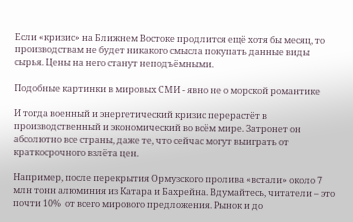Если «кризис» на Ближнем Востоке продлится ещё хотя бы месяц, то производствам не будет никакого смысла покупать данные виды сырья. Цены на него станут неподъёмными.

Подобные картинки в мировых СМИ - явно не о морской романтике

И тогда военный и энергетический кризис перерастёт в производственный и экономический во всём мире. Затронет он абсолютно все страны, даже те, что сейчас могут выиграть от краткосрочного взлёта цен.

Например, после перекрытия Ормузского пролива «встали» около 7 млн тонн алюминия из Катара и Бахрейна. Вдумайтесь, читатели – это почти 10%  от всего мирового предложения. Рынок и до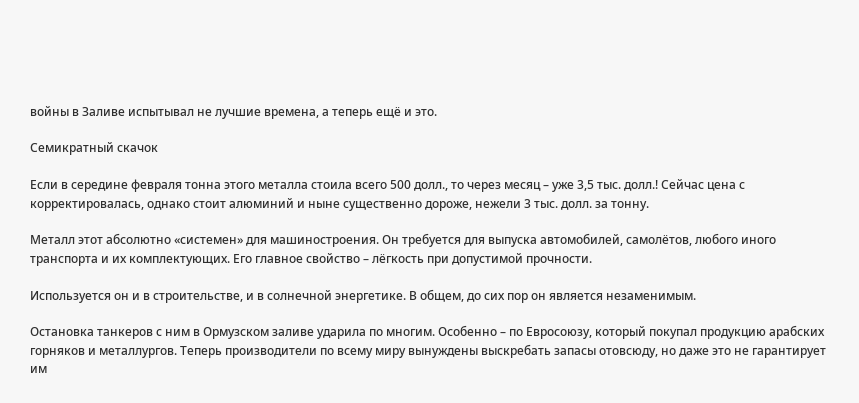войны в Заливе испытывал не лучшие времена, а теперь ещё и это.

Семикратный скачок

Если в середине февраля тонна этого металла стоила всего 500 долл., то через месяц – уже 3,5 тыс. долл.! Сейчас цена с корректировалась, однако стоит алюминий и ныне существенно дороже, нежели 3 тыс. долл. за тонну.

Металл этот абсолютно «системен» для машиностроения. Он требуется для выпуска автомобилей, самолётов, любого иного транспорта и их комплектующих. Его главное свойство – лёгкость при допустимой прочности.

Используется он и в строительстве, и в солнечной энергетике. В общем, до сих пор он является незаменимым.

Остановка танкеров с ним в Ормузском заливе ударила по многим. Особенно – по Евросоюзу, который покупал продукцию арабских горняков и металлургов. Теперь производители по всему миру вынуждены выскребать запасы отовсюду, но даже это не гарантирует им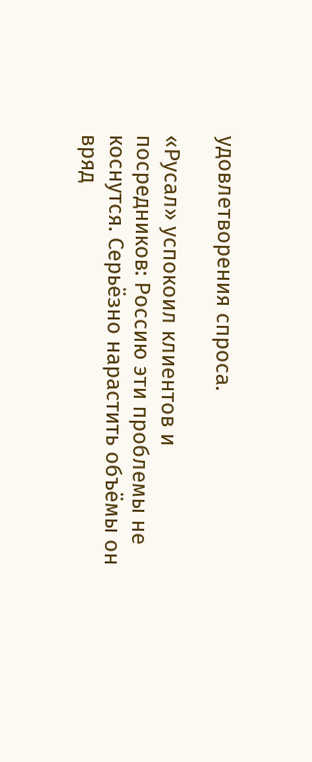удовлетворения спроса.

«Русал» успокоил клиентов и посредников: Россию эти проблемы не коснутся. Серьёзно нарастить объёмы он вряд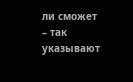ли сможет – так указывают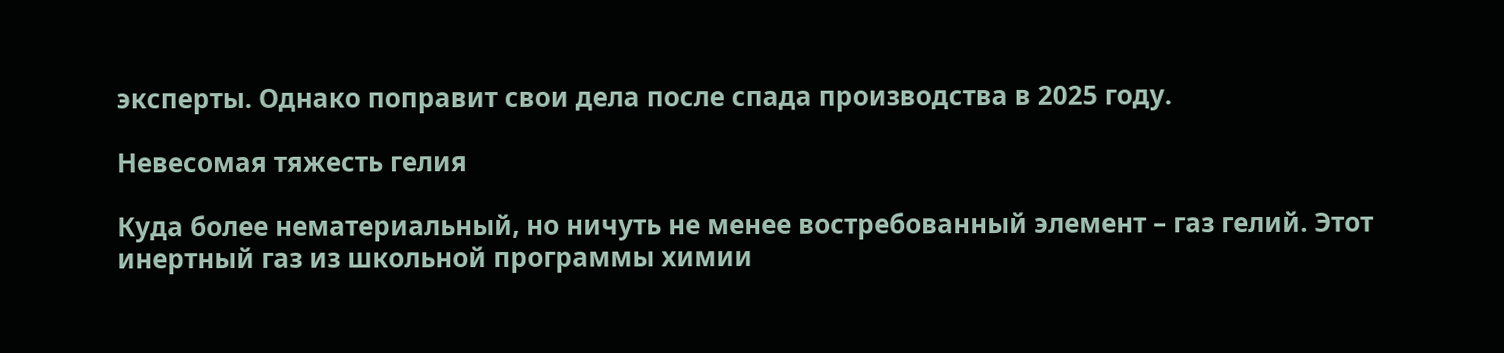эксперты. Однако поправит свои дела после спада производства в 2025 году.

Невесомая тяжесть гелия

Куда более нематериальный, но ничуть не менее востребованный элемент – газ гелий. Этот инертный газ из школьной программы химии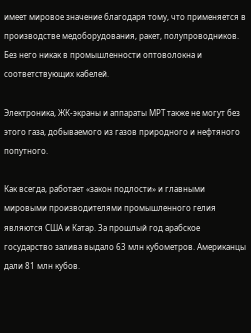имеет мировое значение благодаря тому, что применяется в производстве медоборудования, ракет, полупроводников. Без него никак в промышленности оптоволокна и соответствующих кабелей.

Электроника, ЖК-экраны и аппараты МРТ также не могут без этого газа, добываемого из газов природного и нефтяного попутного.

Как всегда, работает «закон подлости» и главными мировыми производителями промышленного гелия являются США и Катар. За прошлый год арабское государство залива выдало 63 млн кубометров. Американцы дали 81 млн кубов.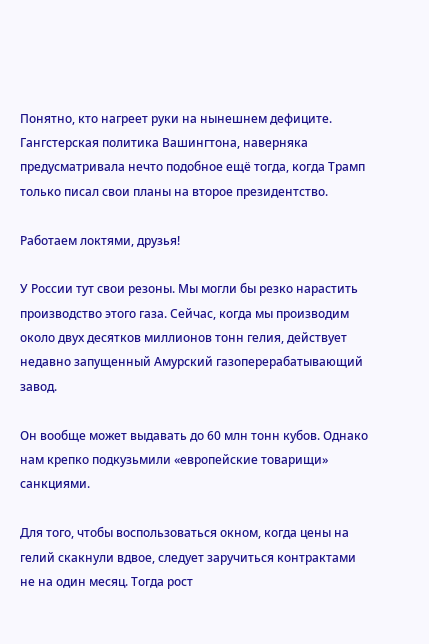Понятно, кто нагреет руки на нынешнем дефиците. Гангстерская политика Вашингтона, наверняка предусматривала нечто подобное ещё тогда, когда Трамп только писал свои планы на второе президентство.

Работаем локтями, друзья!

У России тут свои резоны. Мы могли бы резко нарастить производство этого газа. Сейчас, когда мы производим около двух десятков миллионов тонн гелия, действует недавно запущенный Амурский газоперерабатывающий завод.

Он вообще может выдавать до 60 млн тонн кубов. Однако нам крепко подкузьмили «европейские товарищи» санкциями.

Для того, чтобы воспользоваться окном, когда цены на гелий скакнули вдвое, следует заручиться контрактами не на один месяц. Тогда рост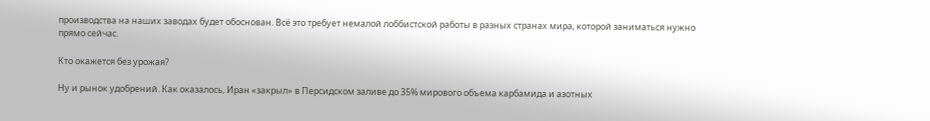производства на наших заводах будет обоснован. Всё это требует немалой лоббистской работы в разных странах мира, которой заниматься нужно прямо сейчас.

Кто окажется без урожая?

Ну и рынок удобрений. Как оказалось, Иран «закрыл» в Персидском заливе до 35% мирового объема карбамида и азотных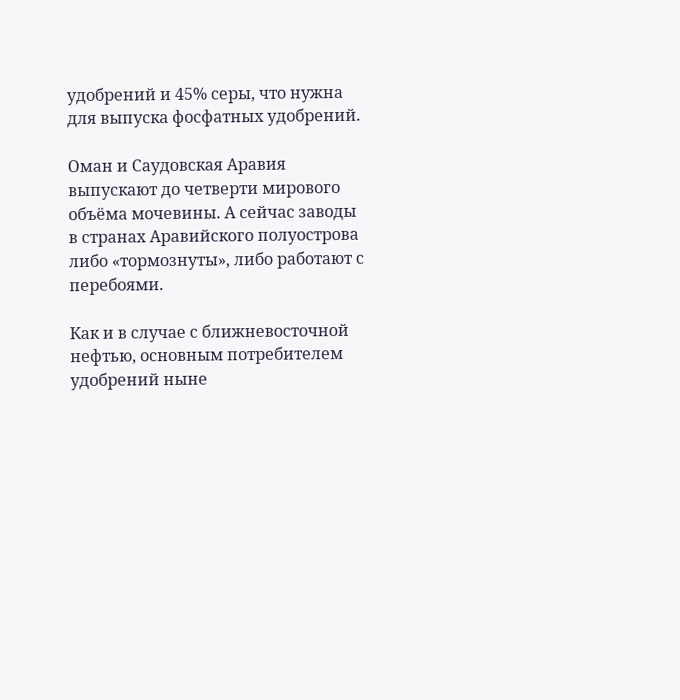удобрений и 45% серы, что нужна для выпуска фосфатных удобрений.

Оман и Саудовская Аравия выпускают до четверти мирового объёма мочевины. А сейчас заводы в странах Аравийского полуострова либо «тормознуты», либо работают с перебоями.

Как и в случае с ближневосточной нефтью, основным потребителем удобрений ныне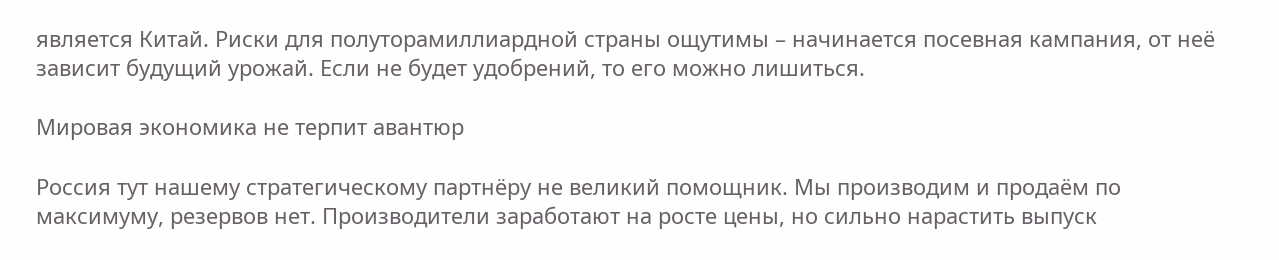является Китай. Риски для полуторамиллиардной страны ощутимы – начинается посевная кампания, от неё зависит будущий урожай. Если не будет удобрений, то его можно лишиться.

Мировая экономика не терпит авантюр

Россия тут нашему стратегическому партнёру не великий помощник. Мы производим и продаём по максимуму, резервов нет. Производители заработают на росте цены, но сильно нарастить выпуск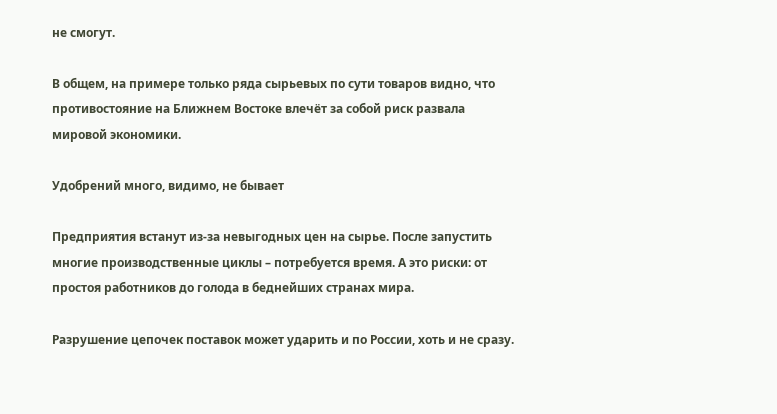не смогут.

В общем, на примере только ряда сырьевых по сути товаров видно, что противостояние на Ближнем Востоке влечёт за собой риск развала мировой экономики.

Удобрений много, видимо, не бывает

Предприятия встанут из-за невыгодных цен на сырье. После запустить многие производственные циклы – потребуется время. А это риски: от простоя работников до голода в беднейших странах мира.

Разрушение цепочек поставок может ударить и по России, хоть и не сразу.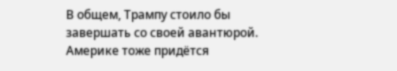В общем, Трампу стоило бы завершать со своей авантюрой. Америке тоже придётся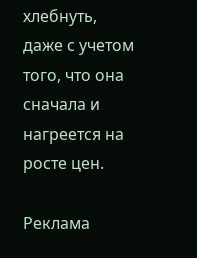хлебнуть, даже с учетом того, что она сначала и нагреется на росте цен.

Реклама